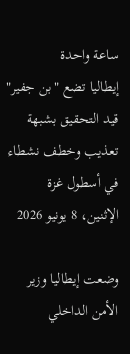ساعة واحدة
إيطاليا تضع "بن جفير" قيد التحقيق بشبهة تعذيب وخطف نشطاء في أسطول غزة
الإثنين، 8 يونيو 2026

وضعت إيطاليا وزير الأمن الداخلي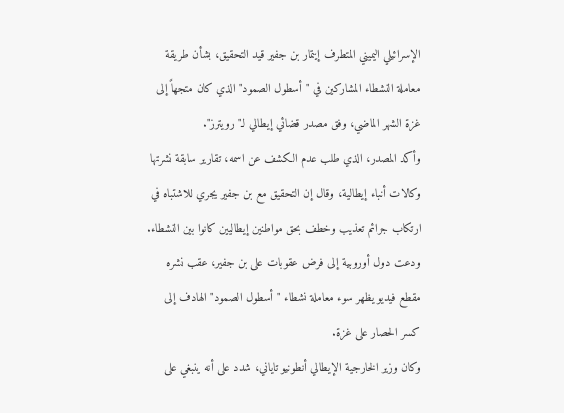الإسرائيلي اليميني المتطرف إيتمار بن جفير قيد التحقيق، بشأن طريقة معاملة النشطاء المشاركين في "أسطول الصمود" الذي كان متجهاً إلى غزة الشهر الماضي، وفق مصدر قضائي إيطالي لـ"رويترز".
وأكد المصدر، الذي طلب عدم الكشف عن اسمه، تقارير سابقة نشرتها وكالات أنباء إيطالية، وقال إن التحقيق مع بن جفير يجري للاشتباه في ارتكاب جرائم تعذيب وخطف بحق مواطنين إيطاليين كانوا بين النشطاء.
ودعت دول أوروبية إلى فرض عقوبات على بن جفير، عقب نشره مقطع فيديو يظهر سوء معاملة نشطاء "أسطول الصمود" الهادف إلى كسر الحصار على غزة.
وكان وزير الخارجية الإيطالي أنطونيو تاياني، شدد على أنه ينبغي على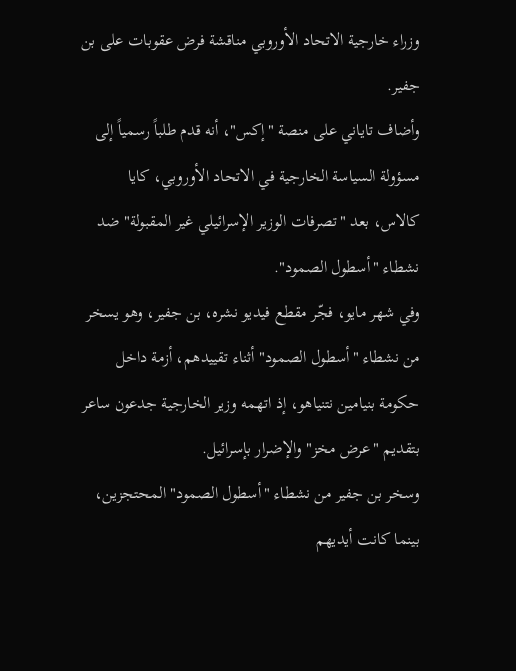وزراء خارجية الاتحاد الأوروبي مناقشة فرض عقوبات على بن جفير.
وأضاف تاياني على منصة "إكس"، أنه قدم طلباً رسمياً إلى مسؤولة السياسة الخارجية في الاتحاد الأوروبي، كايا كالاس، بعد "تصرفات الوزير الإسرائيلي غير المقبولة" ضد نشطاء "أسطول الصمود".
وفي شهر مايو، فجّر مقطع فيديو نشره، بن جفير، وهو يسخر من نشطاء "أسطول الصمود" أثناء تقييدهم، أزمة داخل حكومة بنيامين نتنياهو، إذ اتهمه وزير الخارجية جدعون ساعر بتقديم "عرض مخز" والإضرار بإسرائيل.
وسخر بن جفير من نشطاء "أسطول الصمود" المحتجزين، بينما كانت أيديهم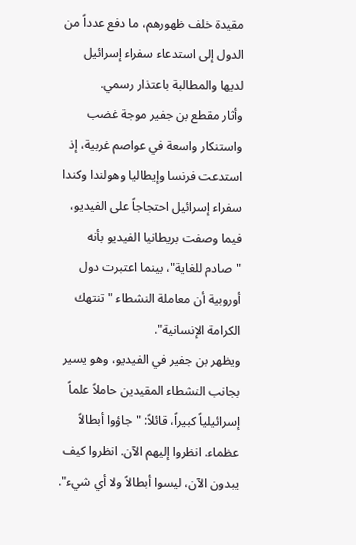مقيدة خلف ظهورهم، ما دفع عدداً من الدول إلى استدعاء سفراء إسرائيل لديها والمطالبة باعتذار رسمي.
وأثار مقطع بن جفير موجة غضب واستنكار واسعة في عواصم غربية، إذ استدعت فرنسا وإيطاليا وهولندا وكندا سفراء إسرائيل احتجاجاً على الفيديو، فيما وصفت بريطانيا الفيديو بأنه "صادم للغاية"، بينما اعتبرت دول أوروبية أن معاملة النشطاء "تنتهك الكرامة الإنسانية".
ويظهر بن جفير في الفيديو، وهو يسير بجانب النشطاء المقيدين حاملاً علماً إسرائيلياً كبيراً، قائلاً: "جاؤوا أبطالاً عظماء. انظروا إليهم الآن. انظروا كيف يبدون الآن، ليسوا أبطالاً ولا أي شيء".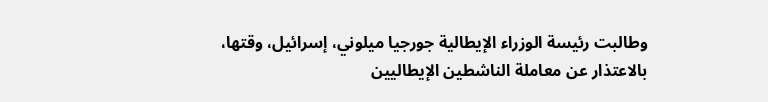وطالبت رئيسة الوزراء الإيطالية جورجيا ميلوني، إسرائيل، وقتها، بالاعتذار عن معاملة الناشطين الإيطاليين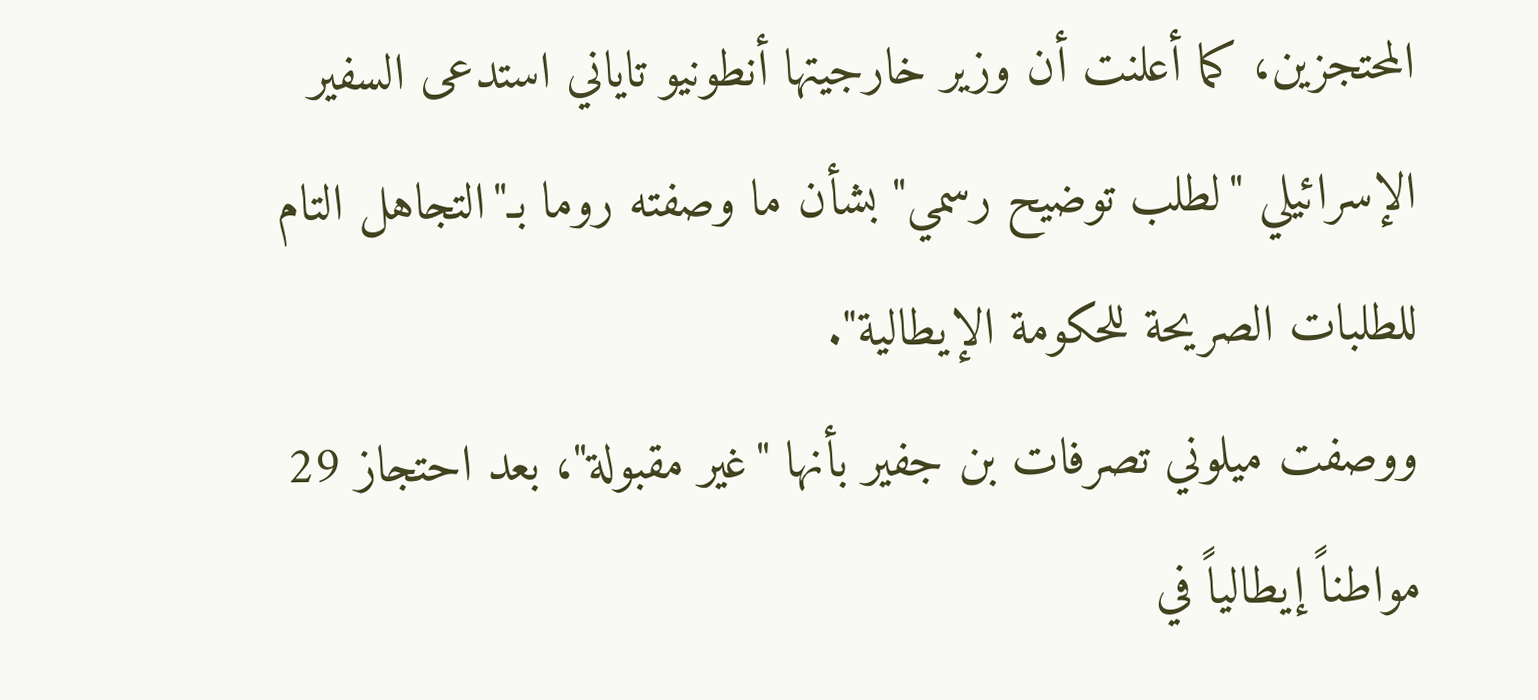المحتجزين، كما أعلنت أن وزير خارجيتها أنطونيو تاياني استدعى السفير الإسرائيلي "لطلب توضيح رسمي" بشأن ما وصفته روما بـ"التجاهل التام للطلبات الصريحة للحكومة الإيطالية".
ووصفت ميلوني تصرفات بن جفير بأنها "غير مقبولة"، بعد احتجاز 29 مواطناً إيطالياً في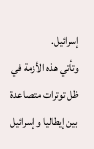إسرائيل.
وتأتي هذه الأزمة في ظل توترات متصاعدة بين إيطاليا وإسرائيل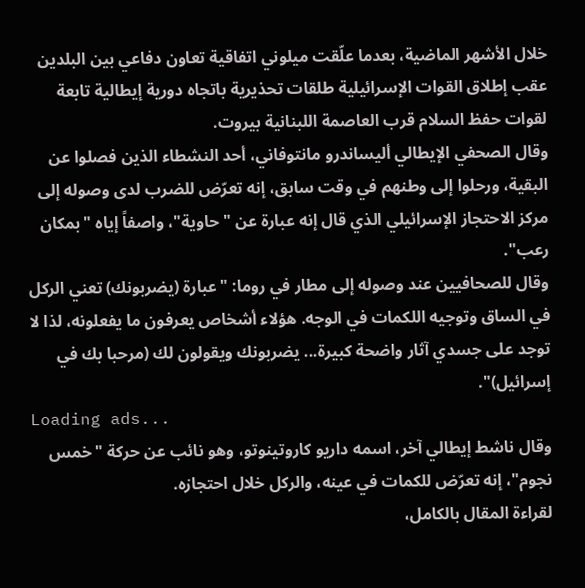خلال الأشهر الماضية، بعدما علّقت ميلوني اتفاقية تعاون دفاعي بين البلدين عقب إطلاق القوات الإسرائيلية طلقات تحذيرية باتجاه دورية إيطالية تابعة لقوات حفظ السلام قرب العاصمة اللبنانية بيروت.
وقال الصحفي الإيطالي أليساندرو مانتوفاني، أحد النشطاء الذين فصلوا عن البقية، ورحلوا إلى وطنهم في وقت سابق، إنه تعرّض للضرب لدى وصوله إلى مركز الاحتجاز الإسرائيلي الذي قال إنه عبارة عن "حاوية"، واصفاً إياه "بمكان رعب".
وقال للصحافيين عند وصوله إلى مطار في روما: "عبارة (يضربونك) تعني الركل في الساق وتوجيه اللكمات في الوجه. هؤلاء أشخاص يعرفون ما يفعلونه، لذا لا توجد على جسدي آثار واضحة كبيرة... يضربونك ويقولون لك (مرحبا بك في إسرائيل)".
Loading ads...
وقال ناشط إيطالي آخر، اسمه داريو كاروتينوتو، وهو نائب عن حركة "خمس نجوم"، إنه تعرّض للكمات في عينه، والركل خلال احتجازه.
لقراءة المقال بالكامل،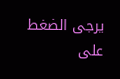يرجى الضغط على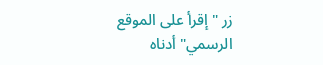زر "إقرأ على الموقع الرسمي" أدناه